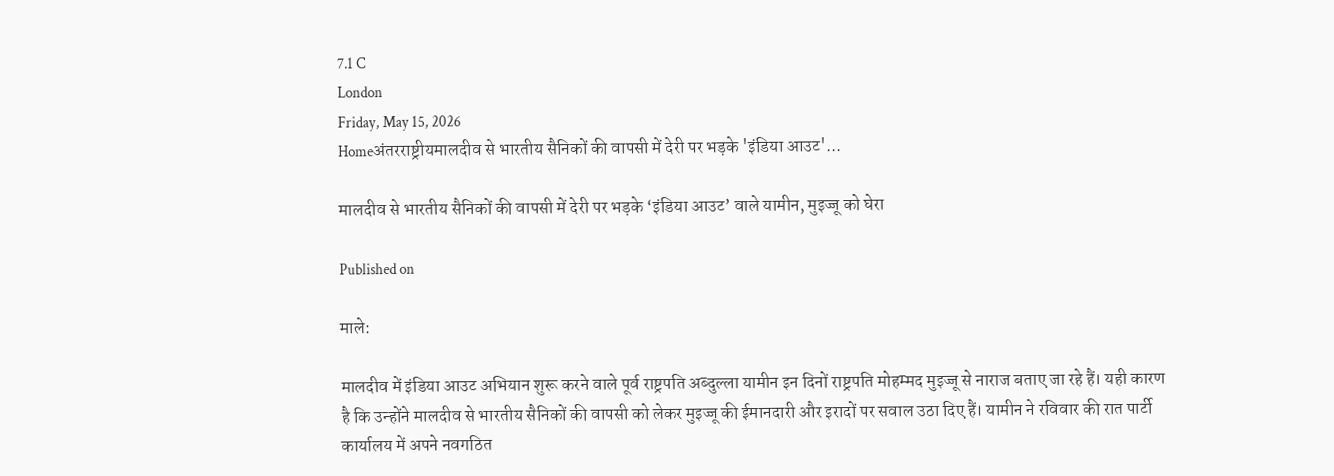7.1 C
London
Friday, May 15, 2026
Homeअंतरराष्ट्रीयमालदीव से भारतीय सैनिकों की वापसी में देरी पर भड़के 'इंडिया आउट'...

मालदीव से भारतीय सैनिकों की वापसी में देरी पर भड़के ‘इंडिया आउट’ वाले यामीन, मुइज्जू को घेरा

Published on

माले:

मालदीव में इंडिया आउट अभियान शुरू करने वाले पूर्व राष्ट्रपति अब्दुल्ला यामीन इन दिनों राष्ट्रपति मोहम्मद मुइज्जू से नाराज बताए जा रहे हैं। यही कारण है कि उन्होंने मालदीव से भारतीय सैनिकों की वापसी को लेकर मुइज्जू की ईमानदारी और इरादों पर सवाल उठा दिए हैं। यामीन ने रविवार की रात पार्टी कार्यालय में अपने नवगठित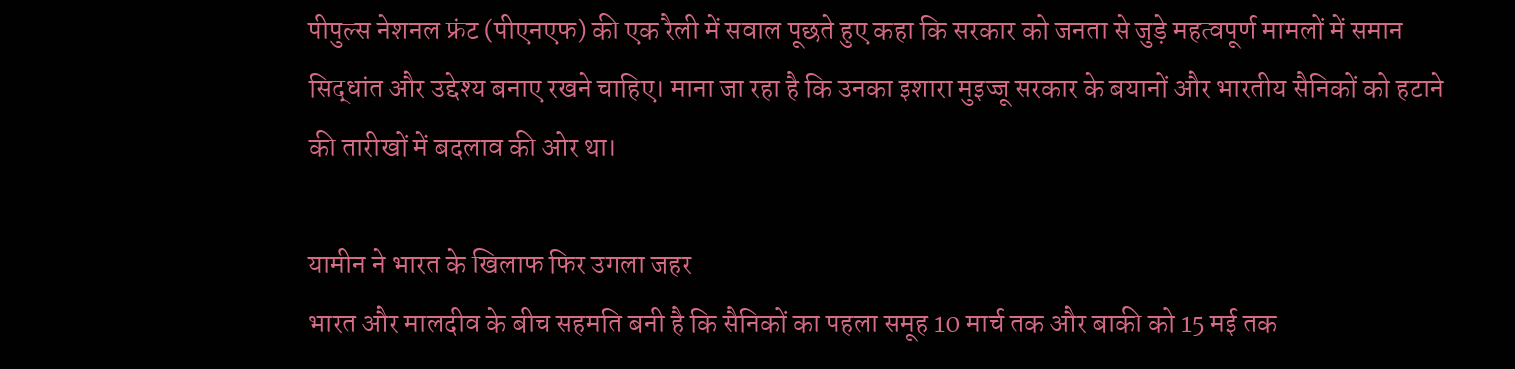पीपुल्स नेशनल फ्रंट (पीएनएफ) की एक रैली में सवाल पूछते हुए कहा कि सरकार को जनता से जुड़े महत्वपूर्ण मामलों में समान सिद्धांत और उद्देश्य बनाए रखने चाहिए। माना जा रहा है कि उनका इशारा मुइज्जू सरकार के बयानों और भारतीय सैनिकों को हटाने की तारीखों में बदलाव की ओर था।

यामीन ने भारत के खिलाफ फिर उगला जहर
भारत और मालदीव के बीच सहमति बनी है कि सैनिकों का पहला समूह 10 मार्च तक और बाकी को 15 मई तक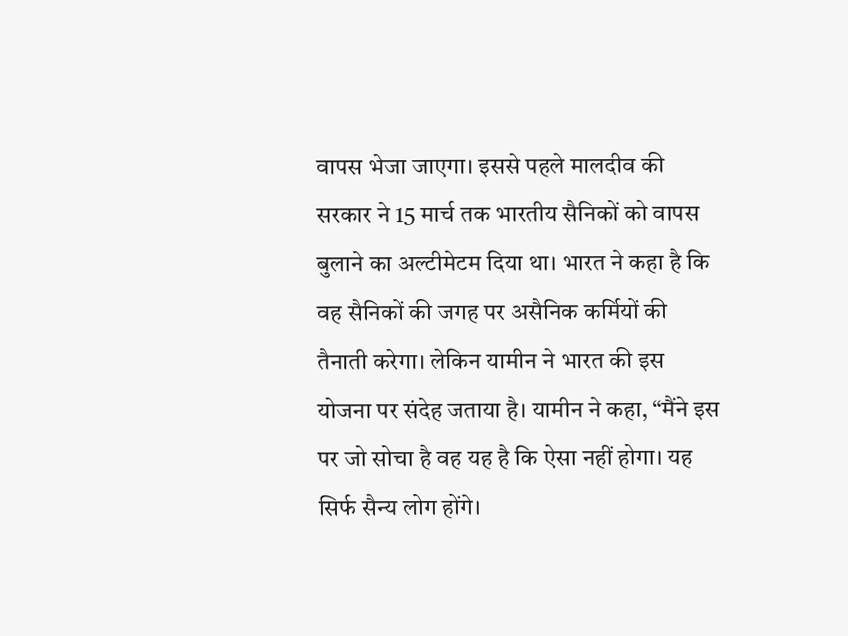वापस भेजा जाएगा। इससे पहले मालदीव की सरकार ने 15 मार्च तक भारतीय सैनिकों को वापस बुलाने का अल्टीमेटम दिया था। भारत ने कहा है कि वह सैनिकों की जगह पर असैनिक कर्मियों की तैनाती करेगा। लेकिन यामीन ने भारत की इस योजना पर संदेह जताया है। यामीन ने कहा, “मैंने इस पर जो सोचा है वह यह है कि ऐसा नहीं होगा। यह सिर्फ सैन्य लोग होंगे।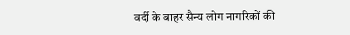वर्दी के बाहर सैन्य लोग नागरिकों की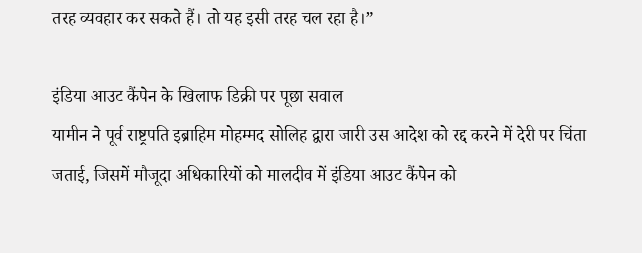तरह व्यवहार कर सकते हैं। तो यह इसी तरह चल रहा है।”

इंडिया आउट कैंपेन के खिलाफ डिक्री पर पूछा सवाल
यामीन ने पूर्व राष्ट्रपति इब्राहिम मोहम्मद सोलिह द्वारा जारी उस आदेश को रद्द करने में देरी पर चिंता जताई, जिसमें मौजूदा अधिकारियों को मालदीव में इंडिया आउट कैंपेन को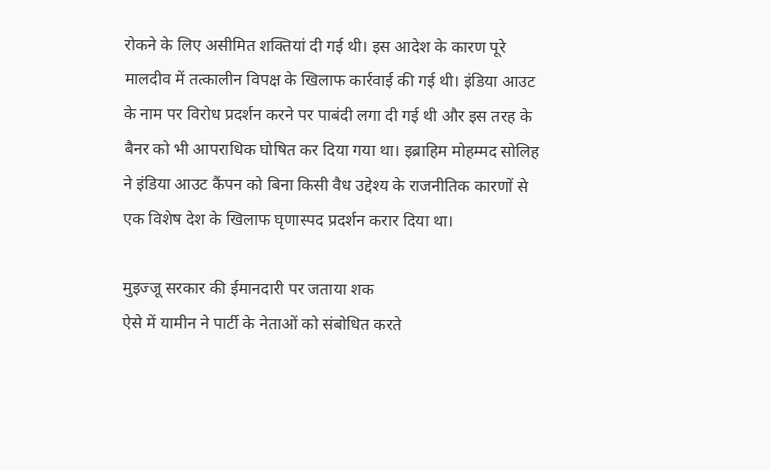रोकने के लिए असीमित शक्तियां दी गई थी। इस आदेश के कारण पूरे मालदीव में तत्कालीन विपक्ष के खिलाफ कार्रवाई की गई थी। इंडिया आउट के नाम पर विरोध प्रदर्शन करने पर पाबंदी लगा दी गई थी और इस तरह के बैनर को भी आपराधिक घोषित कर दिया गया था। इब्राहिम मोहम्मद सोलिह ने इंडिया आउट कैंपन को बिना किसी वैध उद्देश्य के राजनीतिक कारणों से एक विशेष देश के खिलाफ घृणास्पद प्रदर्शन करार दिया था।

मुइज्जू सरकार की ईमानदारी पर जताया शक
ऐसे में यामीन ने पार्टी के नेताओं को संबोधित करते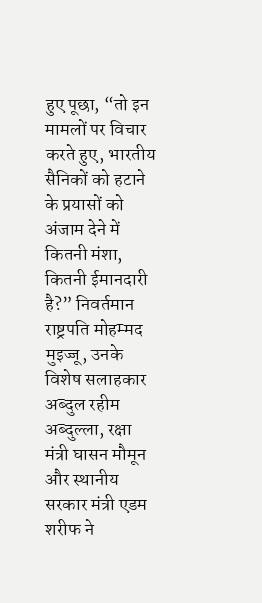हुए पूछा, “तो इन मामलों पर विचार करते हुए, भारतीय सैनिकों को हटाने के प्रयासों को अंजाम देने में कितनी मंशा, कितनी ईमानदारी है?” निवर्तमान राष्ट्रपति मोहम्मद मुइज्जू, उनके विशेष सलाहकार अब्दुल रहीम अब्दुल्ला, रक्षा मंत्री घासन मौमून और स्थानीय सरकार मंत्री एडम शरीफ ने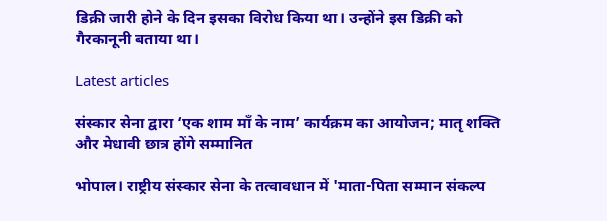डिक्री जारी होने के दिन इसका विरोध किया था। उन्होंने इस डिक्री को गैरकानूनी बताया था।

Latest articles

संस्कार सेना द्वारा ‘एक शाम माँ के नाम’ कार्यक्रम का आयोजन; मातृ शक्ति और मेधावी छात्र होंगे सम्मानित

भोपाल। राष्ट्रीय संस्कार सेना के तत्वावधान में 'माता-पिता सम्मान संकल्प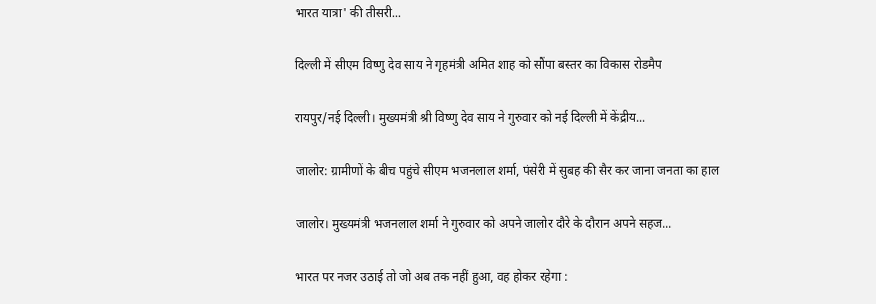भारत यात्रा' की तीसरी...

दिल्ली में सीएम विष्णु देव साय ने गृहमंत्री अमित शाह को सौंपा बस्तर का विकास रोडमैप

रायपुर/नई दिल्ली। मुख्यमंत्री श्री विष्णु देव साय ने गुरुवार को नई दिल्ली में केंद्रीय...

जालोर: ग्रामीणों के बीच पहुंचे सीएम भजनलाल शर्मा, पंसेरी में सुबह की सैर कर जाना जनता का हाल

जालोर। मुख्यमंत्री भजनलाल शर्मा ने गुरुवार को अपने जालोर दौरे के दौरान अपने सहज...

भारत पर नजर उठाई तो जो अब तक नहीं हुआ, वह होकर रहेगा :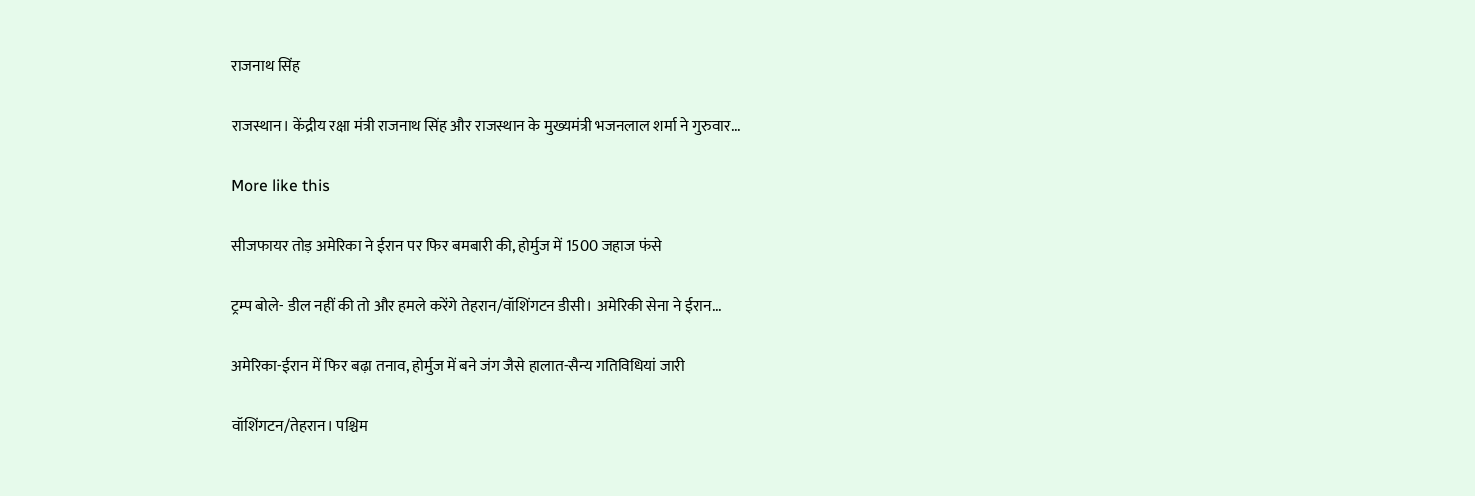राजनाथ सिंह

राजस्थान। केंद्रीय रक्षा मंत्री राजनाथ सिंह और राजस्थान के मुख्यमंत्री भजनलाल शर्मा ने गुरुवार...

More like this

सीजफायर तोड़ अमेरिका ने ईरान पर फिर बमबारी की, होर्मुज में 1500 जहाज फंसे

ट्रम्प बोले- डील नहीं की तो और हमले करेंगे तेहरान/वॉशिंगटन डीसी। अमेरिकी सेना ने ईरान...

अमेरिका-ईरान में फिर बढ़ा तनाव, होर्मुज में बने जंग जैसे हालात-सैन्य गतिविधियां जारी

वॉशिंगटन/तेहरान। पश्चिम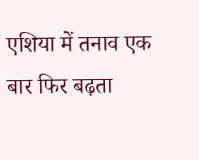एशिया में तनाव एक बार फिर बढ़ता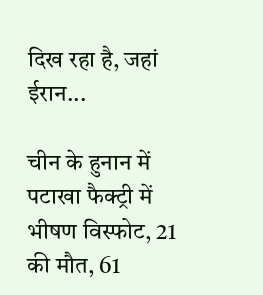दिख रहा है, जहां ईरान...

चीन के हुनान में पटाखा फैक्ट्री में भीषण विस्फोट, 21 की मौत, 61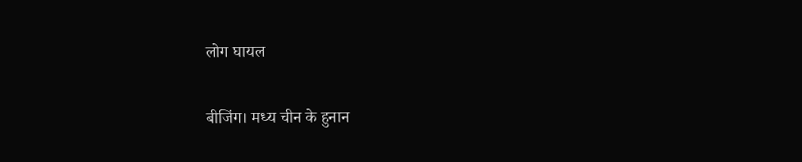लोग घायल

बीजिंग। मध्य चीन के हुनान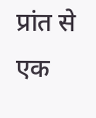प्रांत से एक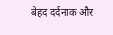बेहद दर्दनाक और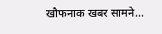खौफनाक खबर सामने...